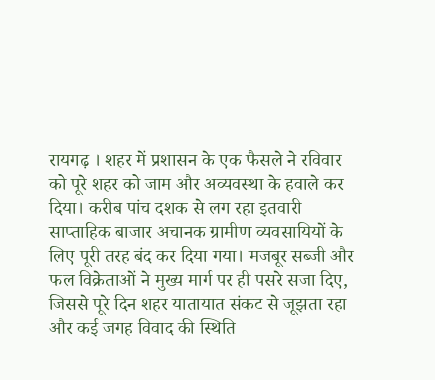रायगढ़ । शहर में प्रशासन के एक फैसले ने रविवार को पूरे शहर को जाम और अव्यवस्था के हवाले कर दिया। करीब पांच दशक से लग रहा इतवारी साप्ताहिक बाजार अचानक ग्रामीण व्यवसायियों के लिए पूरी तरह बंद कर दिया गया। मजबूर सब्जी और फल विक्रेताओं ने मुख्य मार्ग पर ही पसरे सजा दिए, जिससे पूरे दिन शहर यातायात संकट से जूझता रहा और कई जगह विवाद की स्थिति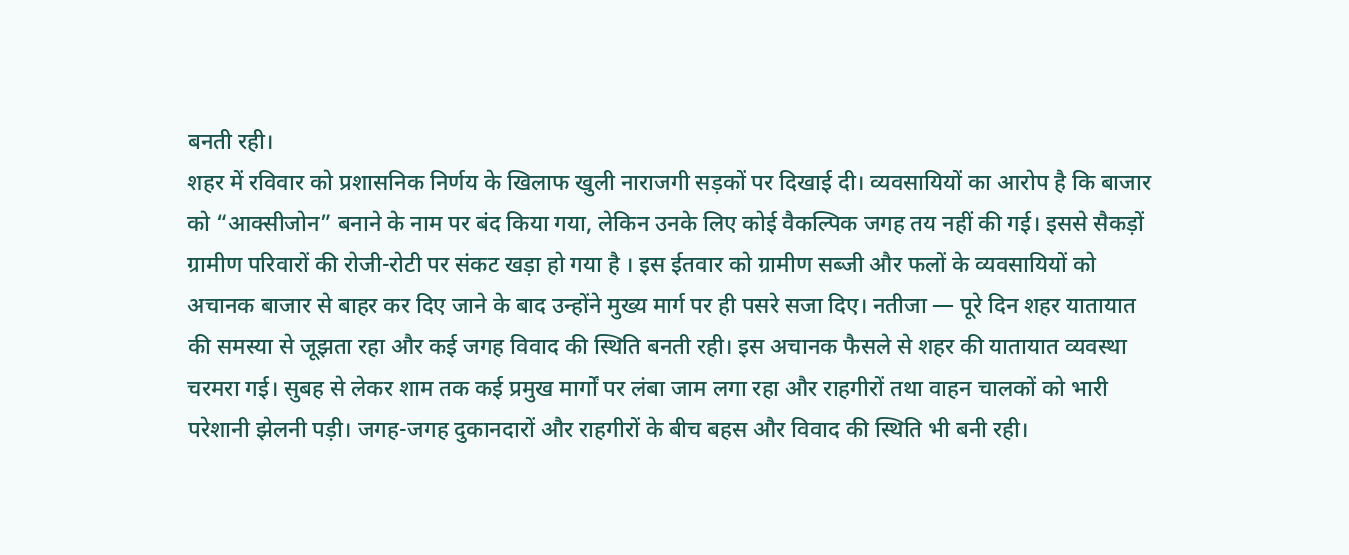बनती रही।
शहर में रविवार को प्रशासनिक निर्णय के खिलाफ खुली नाराजगी सड़कों पर दिखाई दी। व्यवसायियों का आरोप है कि बाजार को “आक्सीजोन” बनाने के नाम पर बंद किया गया, लेकिन उनके लिए कोई वैकल्पिक जगह तय नहीं की गई। इससे सैकड़ों ग्रामीण परिवारों की रोजी-रोटी पर संकट खड़ा हो गया है । इस ईतवार को ग्रामीण सब्जी और फलों के व्यवसायियों को अचानक बाजार से बाहर कर दिए जाने के बाद उन्होंने मुख्य मार्ग पर ही पसरे सजा दिए। नतीजा — पूरे दिन शहर यातायात की समस्या से जूझता रहा और कई जगह विवाद की स्थिति बनती रही। इस अचानक फैसले से शहर की यातायात व्यवस्था चरमरा गई। सुबह से लेकर शाम तक कई प्रमुख मार्गों पर लंबा जाम लगा रहा और राहगीरों तथा वाहन चालकों को भारी परेशानी झेलनी पड़ी। जगह-जगह दुकानदारों और राहगीरों के बीच बहस और विवाद की स्थिति भी बनी रही।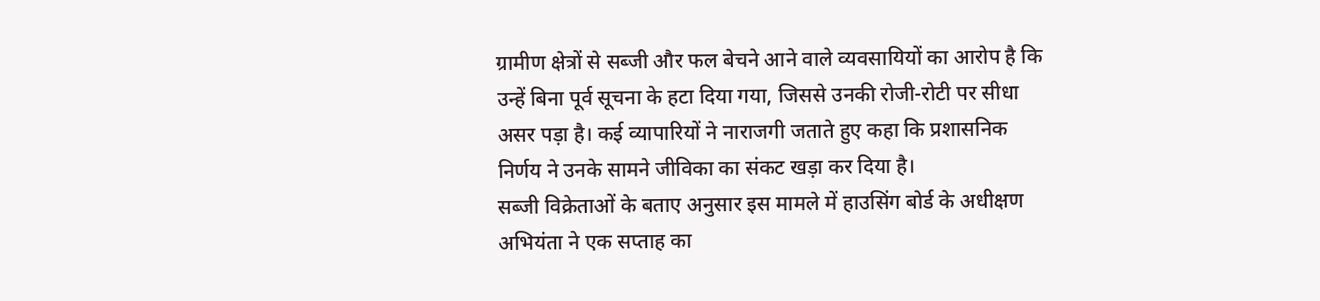ग्रामीण क्षेत्रों से सब्जी और फल बेचने आने वाले व्यवसायियों का आरोप है कि उन्हें बिना पूर्व सूचना के हटा दिया गया, जिससे उनकी रोजी-रोटी पर सीधा असर पड़ा है। कई व्यापारियों ने नाराजगी जताते हुए कहा कि प्रशासनिक निर्णय ने उनके सामने जीविका का संकट खड़ा कर दिया है।
सब्जी विक्रेताओं के बताए अनुसार इस मामले में हाउसिंग बोर्ड के अधीक्षण अभियंता ने एक सप्ताह का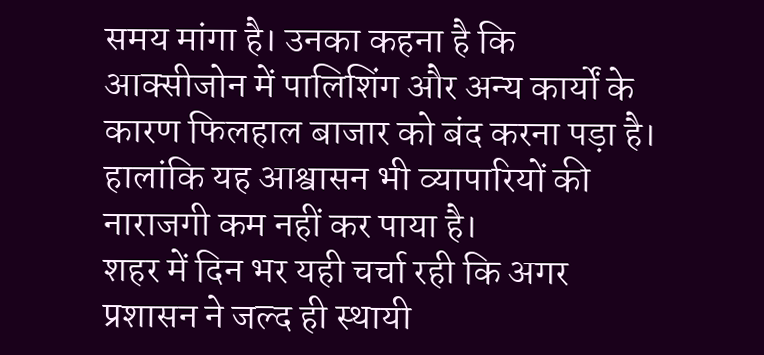समय मांगा है। उनका कहना है कि आक्सीजोन में पालिशिंग और अन्य कार्यों के कारण फिलहाल बाजार को बंद करना पड़ा है। हालांकि यह आश्वासन भी व्यापारियों की नाराजगी कम नहीं कर पाया है।
शहर में दिन भर यही चर्चा रही कि अगर प्रशासन ने जल्द ही स्थायी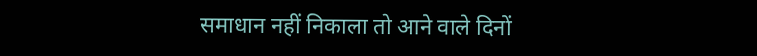समाधान नहीं निकाला तो आने वाले दिनों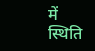में स्थिति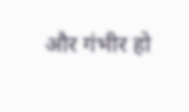और गंभीर हो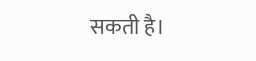सकती है।